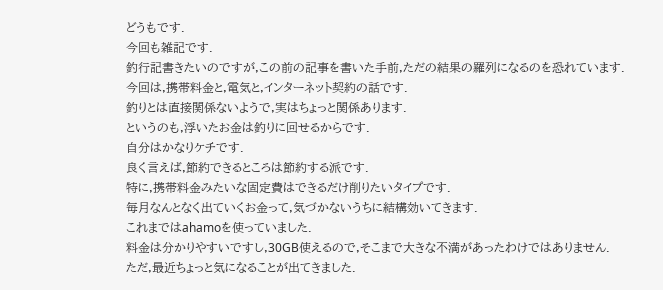どうもです.
今回も雑記です.
釣行記書きたいのですが,この前の記事を書いた手前,ただの結果の羅列になるのを恐れています.
今回は,携帯料金と,電気と,インターネット契約の話です.
釣りとは直接関係ないようで,実はちょっと関係あります.
というのも,浮いたお金は釣りに回せるからです.
自分はかなりケチです.
良く言えば,節約できるところは節約する派です.
特に,携帯料金みたいな固定費はできるだけ削りたいタイプです.
毎月なんとなく出ていくお金って,気づかないうちに結構効いてきます.
これまではahamoを使っていました.
料金は分かりやすいですし,30GB使えるので,そこまで大きな不満があったわけではありません.
ただ,最近ちょっと気になることが出てきました.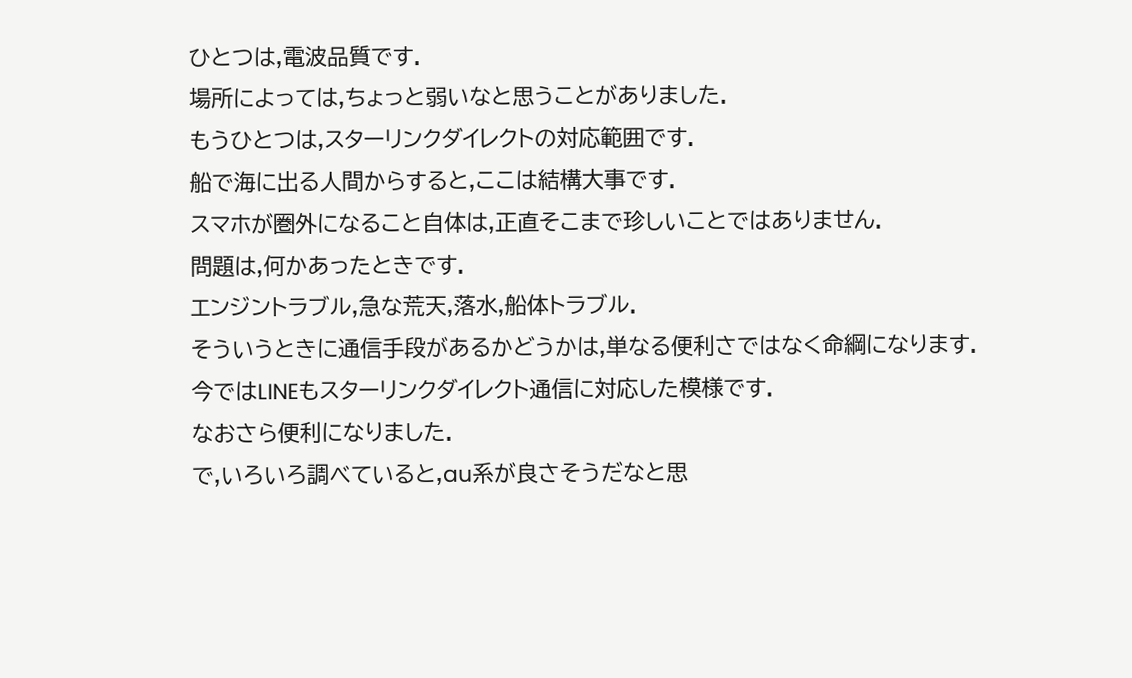ひとつは,電波品質です.
場所によっては,ちょっと弱いなと思うことがありました.
もうひとつは,スターリンクダイレクトの対応範囲です.
船で海に出る人間からすると,ここは結構大事です.
スマホが圏外になること自体は,正直そこまで珍しいことではありません.
問題は,何かあったときです.
エンジントラブル,急な荒天,落水,船体トラブル.
そういうときに通信手段があるかどうかは,単なる便利さではなく命綱になります.
今ではLINEもスターリンクダイレクト通信に対応した模様です.
なおさら便利になりました.
で,いろいろ調べていると,au系が良さそうだなと思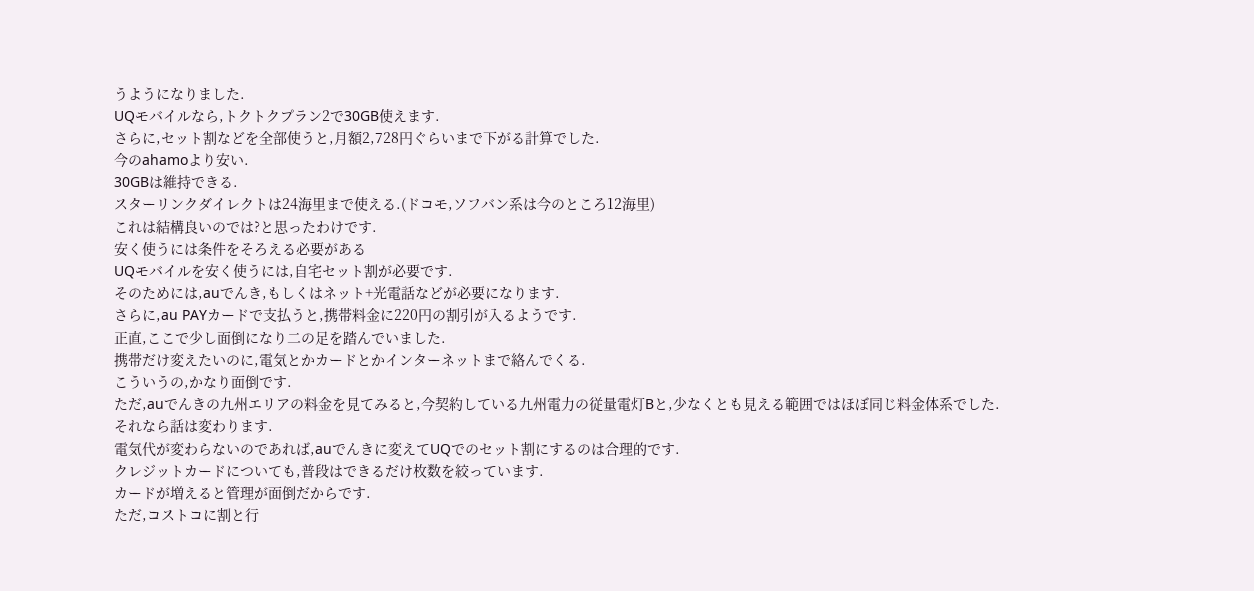うようになりました.
UQモバイルなら,トクトクプラン2で30GB使えます.
さらに,セット割などを全部使うと,月額2,728円ぐらいまで下がる計算でした.
今のahamoより安い.
30GBは維持できる.
スターリンクダイレクトは24海里まで使える.(ドコモ,ソフバン系は今のところ12海里)
これは結構良いのでは?と思ったわけです.
安く使うには条件をそろえる必要がある
UQモバイルを安く使うには,自宅セット割が必要です.
そのためには,auでんき,もしくはネット+光電話などが必要になります.
さらに,au PAYカードで支払うと,携帯料金に220円の割引が入るようです.
正直,ここで少し面倒になり二の足を踏んでいました.
携帯だけ変えたいのに,電気とかカードとかインターネットまで絡んでくる.
こういうの,かなり面倒です.
ただ,auでんきの九州エリアの料金を見てみると,今契約している九州電力の従量電灯Bと,少なくとも見える範囲ではほぼ同じ料金体系でした.
それなら話は変わります.
電気代が変わらないのであれば,auでんきに変えてUQでのセット割にするのは合理的です.
クレジットカードについても,普段はできるだけ枚数を絞っています.
カードが増えると管理が面倒だからです.
ただ,コストコに割と行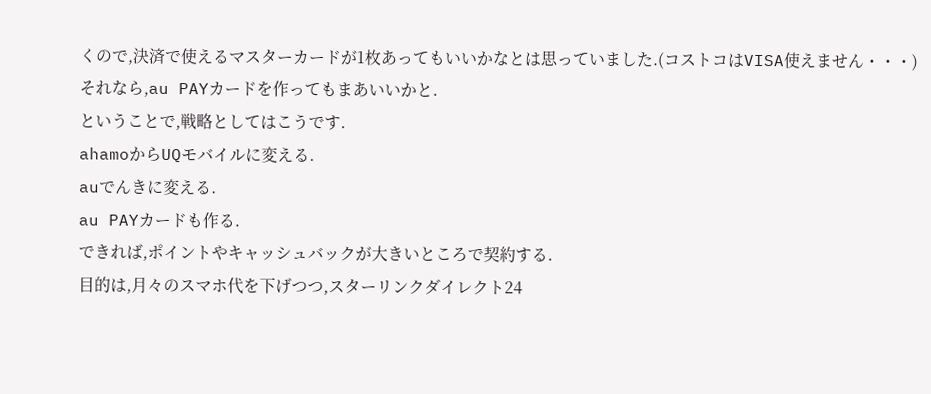くので,決済で使えるマスターカードが1枚あってもいいかなとは思っていました.(コストコはVISA使えません・・・)
それなら,au PAYカードを作ってもまあいいかと.
ということで,戦略としてはこうです.
ahamoからUQモバイルに変える.
auでんきに変える.
au PAYカードも作る.
できれば,ポイントやキャッシュバックが大きいところで契約する.
目的は,月々のスマホ代を下げつつ,スターリンクダイレクト24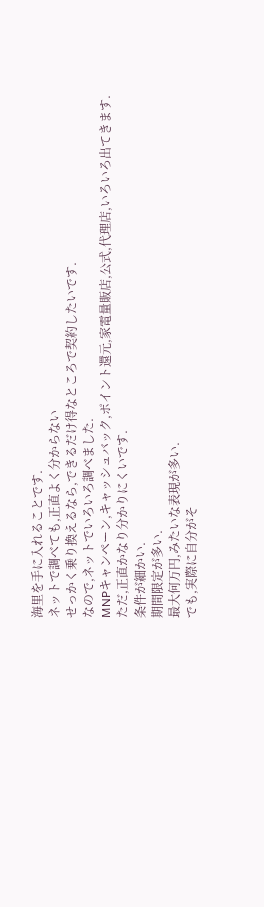海里を手に入れることです.
ネットで調べても,正直よく分からない
せっかく乗り換えるなら,できるだけ得なところで契約したいです.
なので,ネットでいろいろ調べました.
MNPキャンペーン,キャッシュバック,ポイント還元,家電量販店,公式,代理店,いろいろ出てきます.
ただ,正直かなり分かりにくいです.
条件が細かい.
期間限定が多い.
最大何万円,みたいな表現が多い.
でも,実際に自分がそ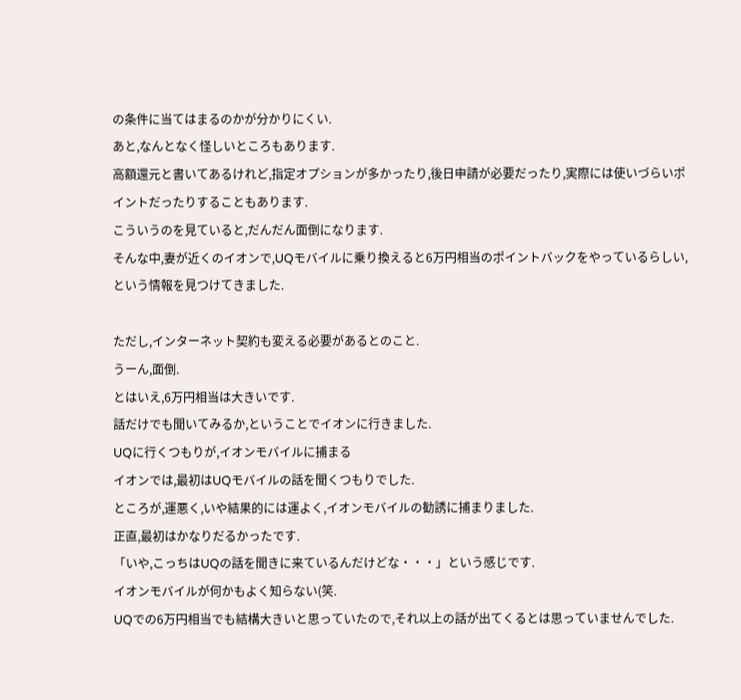の条件に当てはまるのかが分かりにくい.
あと,なんとなく怪しいところもあります.
高額還元と書いてあるけれど,指定オプションが多かったり,後日申請が必要だったり,実際には使いづらいポイントだったりすることもあります.
こういうのを見ていると,だんだん面倒になります.
そんな中,妻が近くのイオンで,UQモバイルに乗り換えると6万円相当のポイントバックをやっているらしい,という情報を見つけてきました.

ただし,インターネット契約も変える必要があるとのこと.
うーん,面倒.
とはいえ,6万円相当は大きいです.
話だけでも聞いてみるか,ということでイオンに行きました.
UQに行くつもりが,イオンモバイルに捕まる
イオンでは,最初はUQモバイルの話を聞くつもりでした.
ところが,運悪く,いや結果的には運よく,イオンモバイルの勧誘に捕まりました.
正直,最初はかなりだるかったです.
「いや,こっちはUQの話を聞きに来ているんだけどな・・・」という感じです.
イオンモバイルが何かもよく知らない(笑.
UQでの6万円相当でも結構大きいと思っていたので,それ以上の話が出てくるとは思っていませんでした.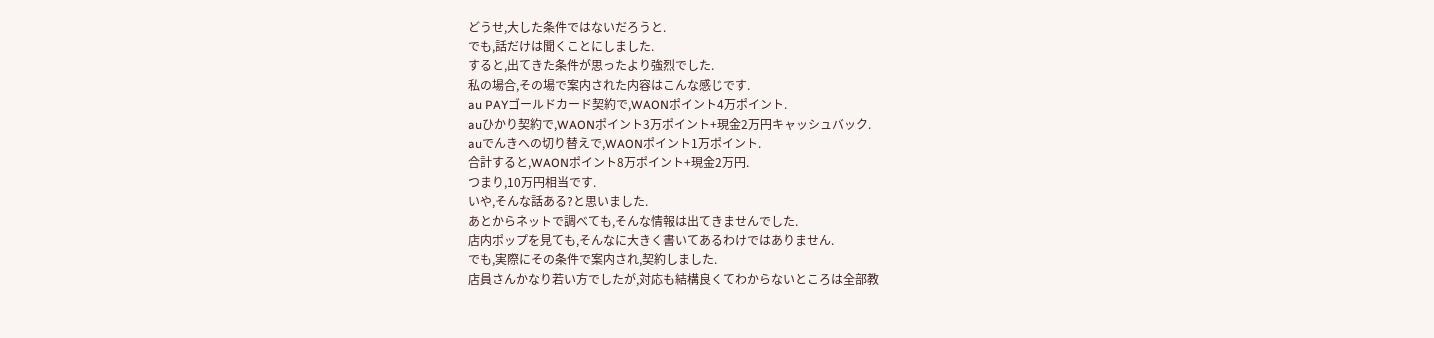どうせ,大した条件ではないだろうと.
でも,話だけは聞くことにしました.
すると,出てきた条件が思ったより強烈でした.
私の場合,その場で案内された内容はこんな感じです.
au PAYゴールドカード契約で,WAONポイント4万ポイント.
auひかり契約で,WAONポイント3万ポイント+現金2万円キャッシュバック.
auでんきへの切り替えで,WAONポイント1万ポイント.
合計すると,WAONポイント8万ポイント+現金2万円.
つまり,10万円相当です.
いや,そんな話ある?と思いました.
あとからネットで調べても,そんな情報は出てきませんでした.
店内ポップを見ても,そんなに大きく書いてあるわけではありません.
でも,実際にその条件で案内され,契約しました.
店員さんかなり若い方でしたが,対応も結構良くてわからないところは全部教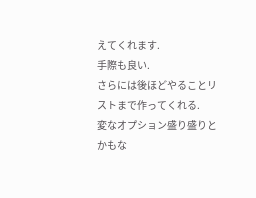えてくれます.
手際も良い.
さらには後ほどやることリストまで作ってくれる.
変なオプション盛り盛りとかもな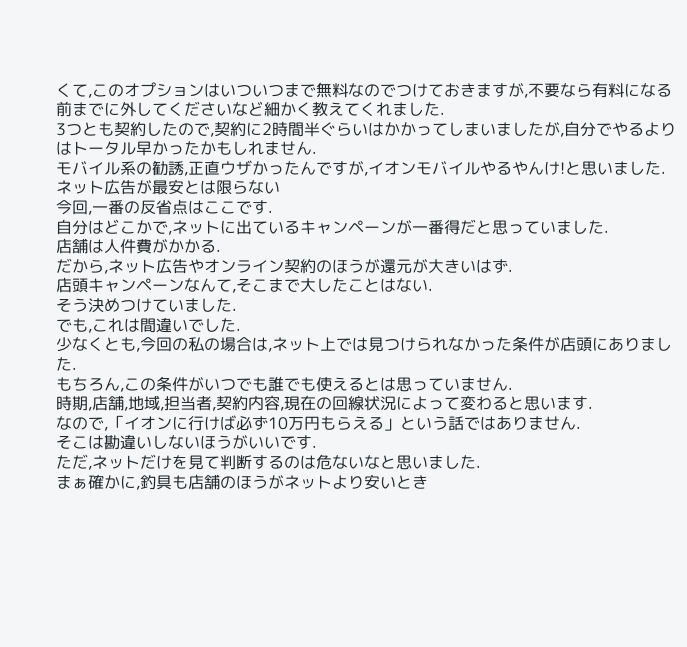くて,このオプションはいついつまで無料なのでつけておきますが,不要なら有料になる前までに外してくださいなど細かく教えてくれました.
3つとも契約したので,契約に2時間半ぐらいはかかってしまいましたが,自分でやるよりはトータル早かったかもしれません.
モバイル系の勧誘,正直ウザかったんですが,イオンモバイルやるやんけ!と思いました.
ネット広告が最安とは限らない
今回,一番の反省点はここです.
自分はどこかで,ネットに出ているキャンペーンが一番得だと思っていました.
店舗は人件費がかかる.
だから,ネット広告やオンライン契約のほうが還元が大きいはず.
店頭キャンペーンなんて,そこまで大したことはない.
そう決めつけていました.
でも,これは間違いでした.
少なくとも,今回の私の場合は,ネット上では見つけられなかった条件が店頭にありました.
もちろん,この条件がいつでも誰でも使えるとは思っていません.
時期,店舗,地域,担当者,契約内容,現在の回線状況によって変わると思います.
なので,「イオンに行けば必ず10万円もらえる」という話ではありません.
そこは勘違いしないほうがいいです.
ただ,ネットだけを見て判断するのは危ないなと思いました.
まぁ確かに,釣具も店舗のほうがネットより安いとき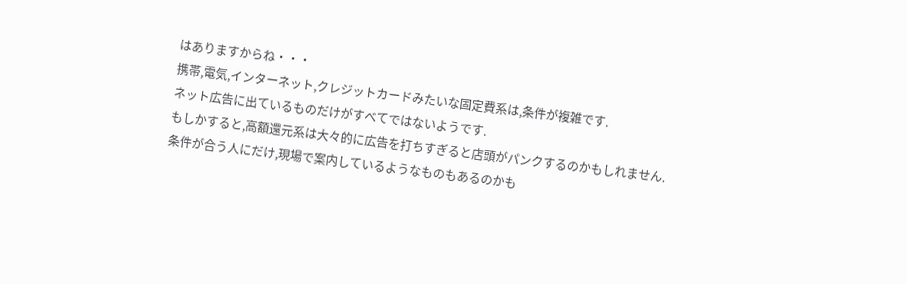はありますからね・・・
携帯,電気,インターネット,クレジットカードみたいな固定費系は,条件が複雑です.
ネット広告に出ているものだけがすべてではないようです.
もしかすると,高額還元系は大々的に広告を打ちすぎると店頭がパンクするのかもしれません.
条件が合う人にだけ,現場で案内しているようなものもあるのかも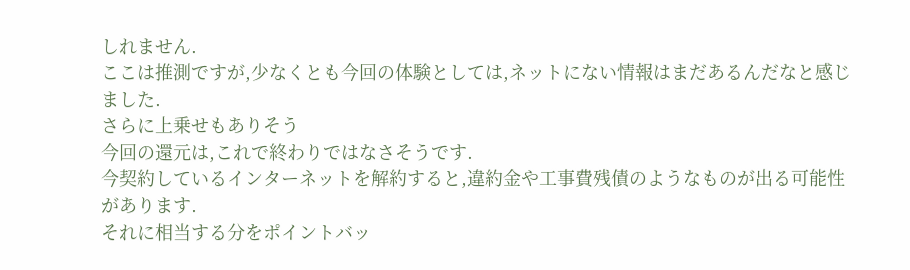しれません.
ここは推測ですが,少なくとも今回の体験としては,ネットにない情報はまだあるんだなと感じました.
さらに上乗せもありそう
今回の還元は,これで終わりではなさそうです.
今契約しているインターネットを解約すると,違約金や工事費残債のようなものが出る可能性があります.
それに相当する分をポイントバッ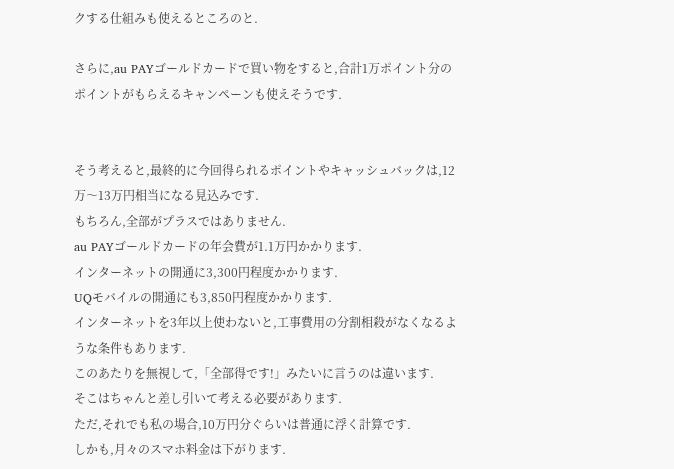クする仕組みも使えるところのと.

さらに,au PAYゴールドカードで買い物をすると,合計1万ポイント分のポイントがもらえるキャンペーンも使えそうです.


そう考えると,最終的に今回得られるポイントやキャッシュバックは,12万〜13万円相当になる見込みです.
もちろん,全部がプラスではありません.
au PAYゴールドカードの年会費が1.1万円かかります.
インターネットの開通に3,300円程度かかります.
UQモバイルの開通にも3,850円程度かかります.
インターネットを3年以上使わないと,工事費用の分割相殺がなくなるような条件もあります.
このあたりを無視して,「全部得です!」みたいに言うのは違います.
そこはちゃんと差し引いて考える必要があります.
ただ,それでも私の場合,10万円分ぐらいは普通に浮く計算です.
しかも,月々のスマホ料金は下がります.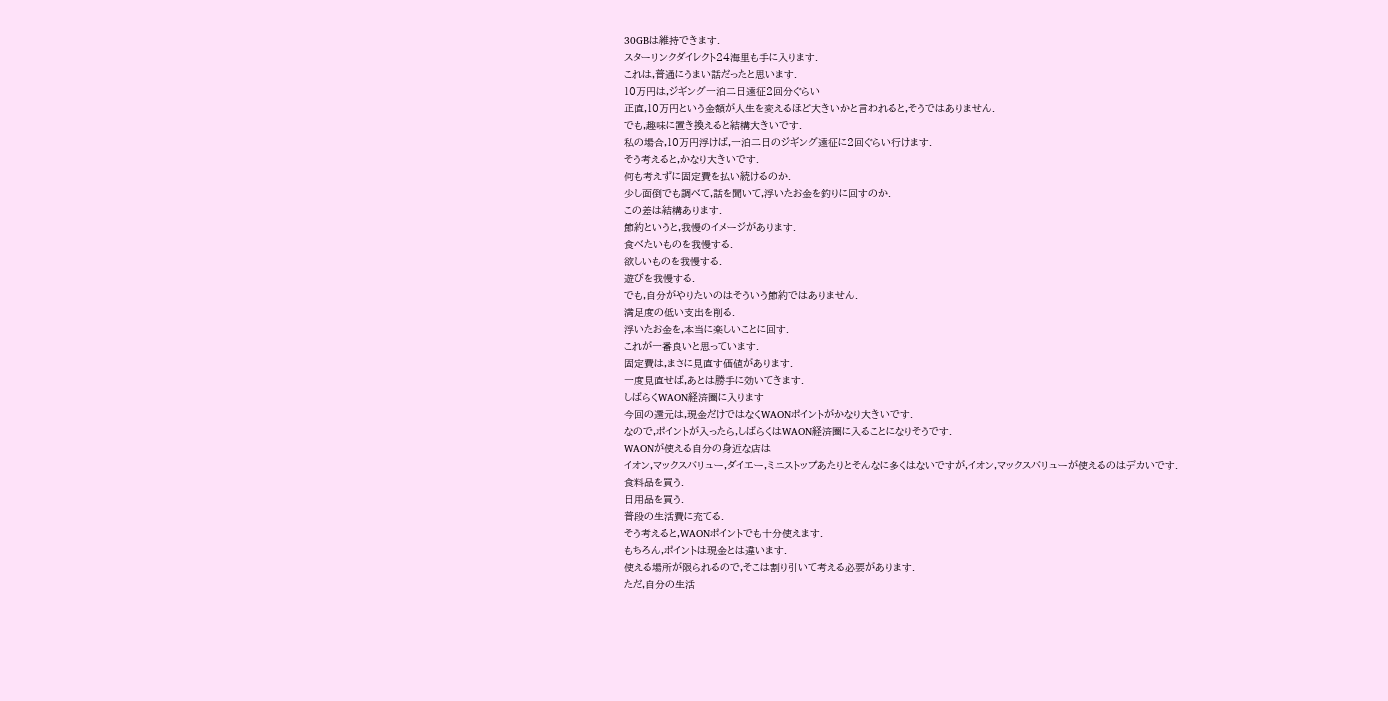30GBは維持できます.
スターリンクダイレクト24海里も手に入ります.
これは,普通にうまい話だったと思います.
10万円は,ジギング一泊二日遠征2回分ぐらい
正直,10万円という金額が人生を変えるほど大きいかと言われると,そうではありません.
でも,趣味に置き換えると結構大きいです.
私の場合,10万円浮けば,一泊二日のジギング遠征に2回ぐらい行けます.
そう考えると,かなり大きいです.
何も考えずに固定費を払い続けるのか.
少し面倒でも調べて,話を聞いて,浮いたお金を釣りに回すのか.
この差は結構あります.
節約というと,我慢のイメージがあります.
食べたいものを我慢する.
欲しいものを我慢する.
遊びを我慢する.
でも,自分がやりたいのはそういう節約ではありません.
満足度の低い支出を削る.
浮いたお金を,本当に楽しいことに回す.
これが一番良いと思っています.
固定費は,まさに見直す価値があります.
一度見直せば,あとは勝手に効いてきます.
しばらくWAON経済圏に入ります
今回の還元は,現金だけではなくWAONポイントがかなり大きいです.
なので,ポイントが入ったら,しばらくはWAON経済圏に入ることになりそうです.
WAONが使える自分の身近な店は
イオン,マックスバリュー,ダイエー,ミニストップあたりとそんなに多くはないですが,イオン,マックスバリューが使えるのはデカいです.
食料品を買う.
日用品を買う.
普段の生活費に充てる.
そう考えると,WAONポイントでも十分使えます.
もちろん,ポイントは現金とは違います.
使える場所が限られるので,そこは割り引いて考える必要があります.
ただ,自分の生活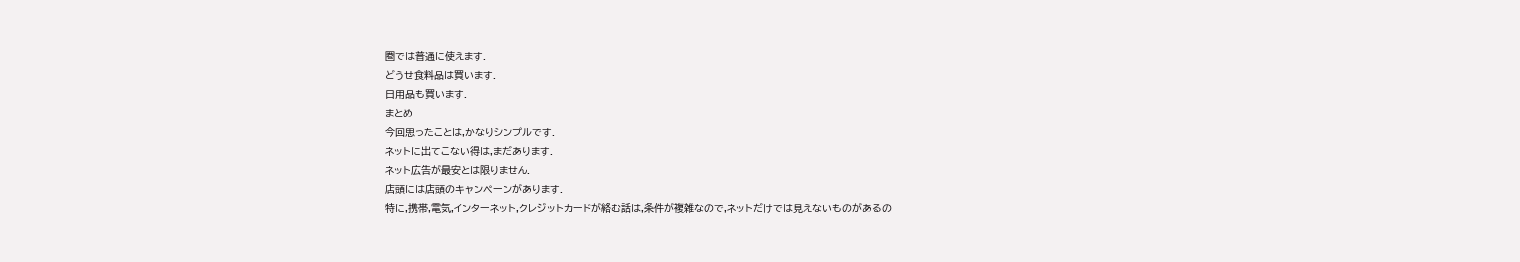圏では普通に使えます.
どうせ食料品は買います.
日用品も買います.
まとめ
今回思ったことは,かなりシンプルです.
ネットに出てこない得は,まだあります.
ネット広告が最安とは限りません.
店頭には店頭のキャンペーンがあります.
特に,携帯,電気,インターネット,クレジットカードが絡む話は,条件が複雑なので,ネットだけでは見えないものがあるの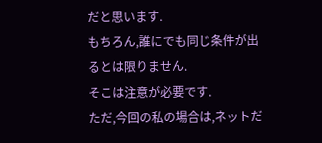だと思います.
もちろん,誰にでも同じ条件が出るとは限りません.
そこは注意が必要です.
ただ,今回の私の場合は,ネットだ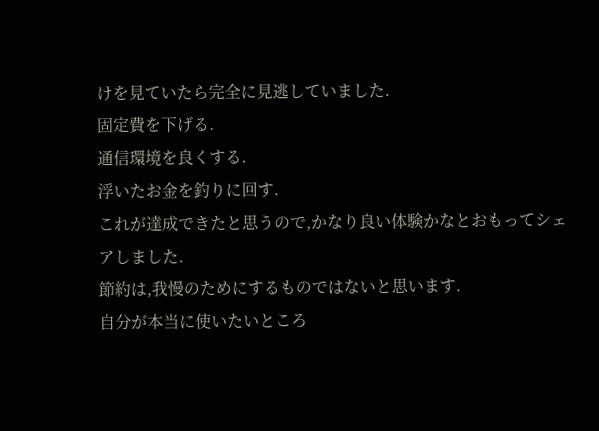けを見ていたら完全に見逃していました.
固定費を下げる.
通信環境を良くする.
浮いたお金を釣りに回す.
これが達成できたと思うので,かなり良い体験かなとおもってシェアしました.
節約は,我慢のためにするものではないと思います.
自分が本当に使いたいところ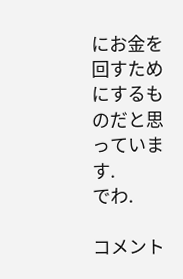にお金を回すためにするものだと思っています.
でわ.

コメント